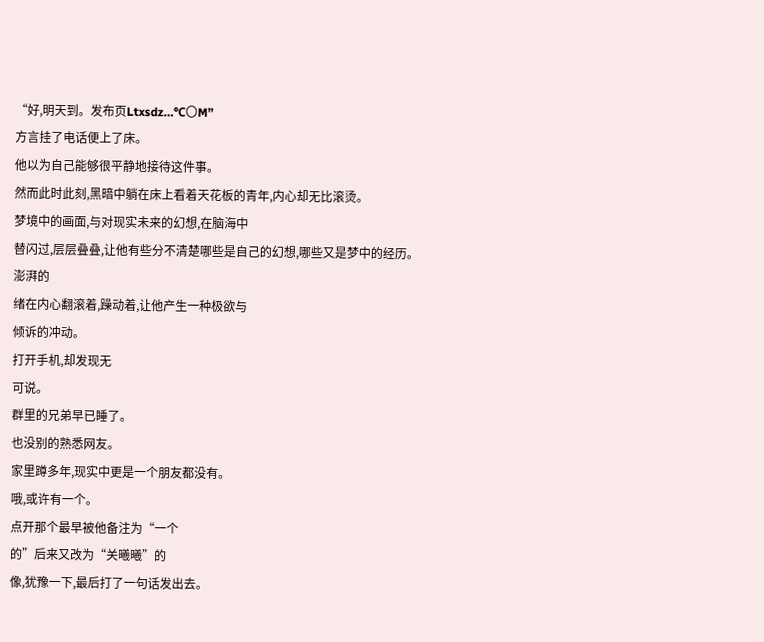“好,明天到。发布页Ltxsdz…℃〇M”
方言挂了电话便上了床。
他以为自己能够很平静地接待这件事。
然而此时此刻,黑暗中躺在床上看着天花板的青年,内心却无比滚烫。
梦境中的画面,与对现实未来的幻想,在脑海中
替闪过,层层叠叠,让他有些分不清楚哪些是自己的幻想,哪些又是梦中的经历。
澎湃的
绪在内心翻滚着,躁动着,让他产生一种极欲与
倾诉的冲动。
打开手机,却发现无
可说。
群里的兄弟早已睡了。
也没别的熟悉网友。
家里蹲多年,现实中更是一个朋友都没有。
哦,或许有一个。
点开那个最早被他备注为“一个
的”后来又改为“关曦曦”的
像,犹豫一下,最后打了一句话发出去。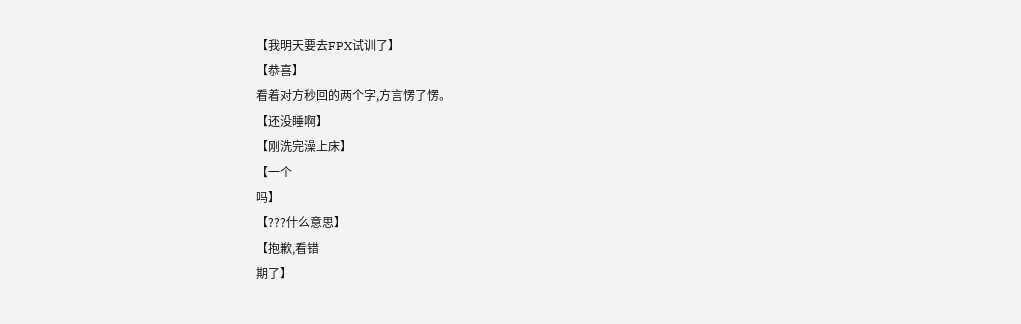【我明天要去FPX试训了】
【恭喜】
看着对方秒回的两个字,方言愣了愣。
【还没睡啊】
【刚洗完澡上床】
【一个
吗】
【???什么意思】
【抱歉,看错
期了】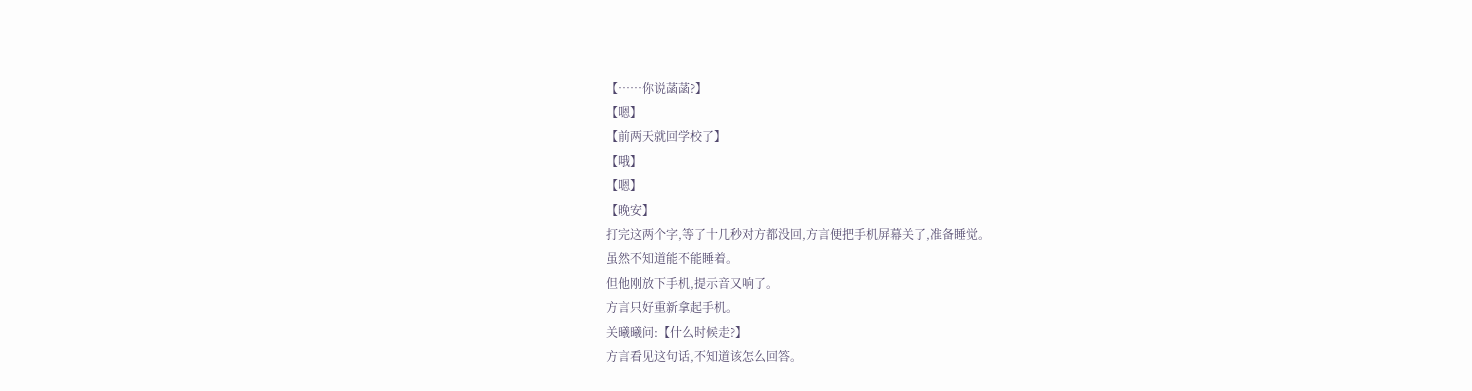【……你说菡菡?】
【嗯】
【前两天就回学校了】
【哦】
【嗯】
【晚安】
打完这两个字,等了十几秒对方都没回,方言便把手机屏幕关了,准备睡觉。
虽然不知道能不能睡着。
但他刚放下手机,提示音又响了。
方言只好重新拿起手机。
关曦曦问:【什么时候走?】
方言看见这句话,不知道该怎么回答。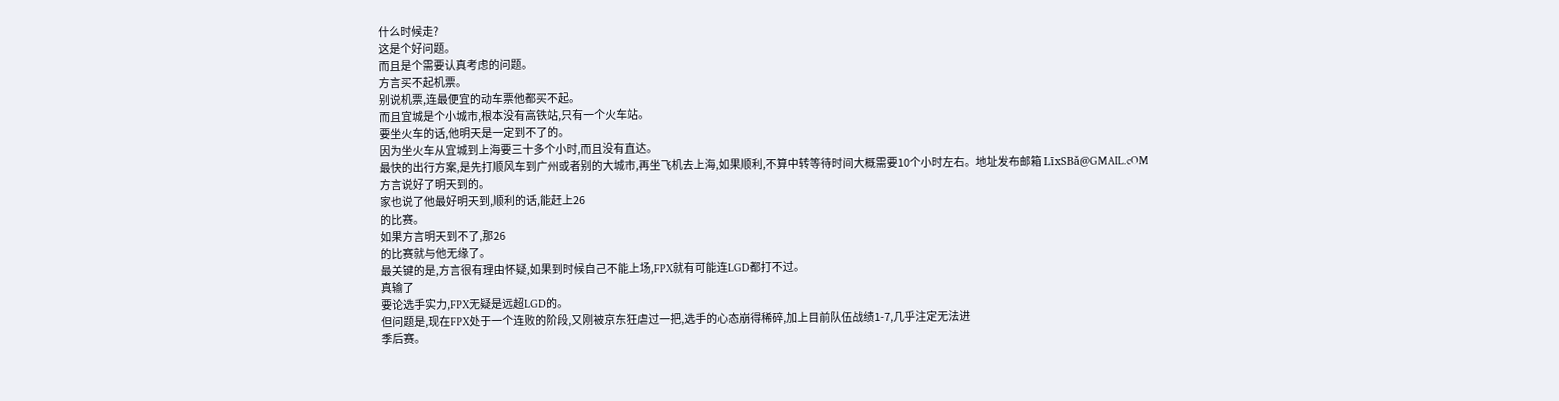什么时候走?
这是个好问题。
而且是个需要认真考虑的问题。
方言买不起机票。
别说机票,连最便宜的动车票他都买不起。
而且宜城是个小城市,根本没有高铁站,只有一个火车站。
要坐火车的话,他明天是一定到不了的。
因为坐火车从宜城到上海要三十多个小时,而且没有直达。
最快的出行方案,是先打顺风车到广州或者别的大城市,再坐飞机去上海,如果顺利,不算中转等待时间大概需要10个小时左右。地址发布邮箱 LīxSBǎ@GMAIL.cOM
方言说好了明天到的。
家也说了他最好明天到,顺利的话,能赶上26
的比赛。
如果方言明天到不了,那26
的比赛就与他无缘了。
最关键的是,方言很有理由怀疑,如果到时候自己不能上场,FPX就有可能连LGD都打不过。
真输了
要论选手实力,FPX无疑是远超LGD的。
但问题是,现在FPX处于一个连败的阶段,又刚被京东狂虐过一把,选手的心态崩得稀碎,加上目前队伍战绩1-7,几乎注定无法进
季后赛。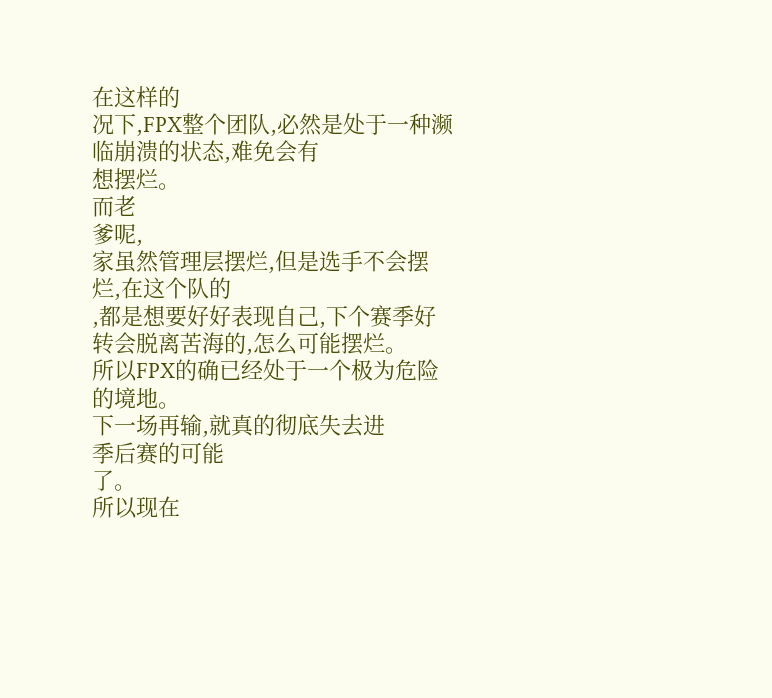在这样的
况下,FPX整个团队,必然是处于一种濒临崩溃的状态,难免会有
想摆烂。
而老
爹呢,
家虽然管理层摆烂,但是选手不会摆烂,在这个队的
,都是想要好好表现自己,下个赛季好转会脱离苦海的,怎么可能摆烂。
所以FPX的确已经处于一个极为危险的境地。
下一场再输,就真的彻底失去进
季后赛的可能
了。
所以现在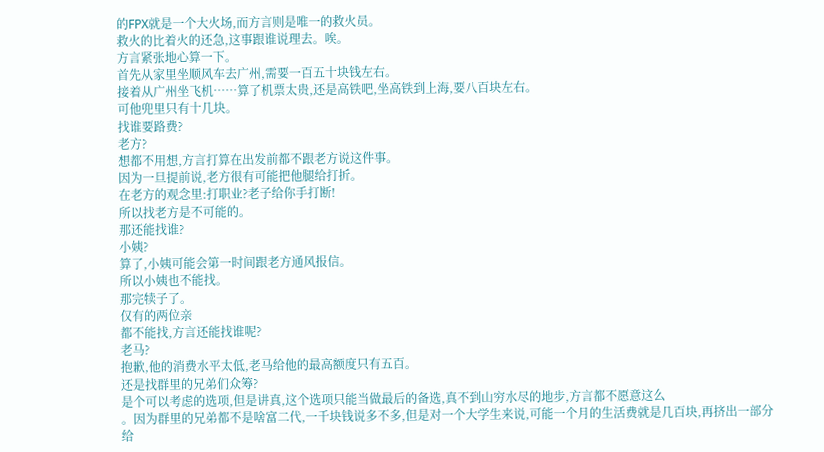的FPX就是一个大火场,而方言则是唯一的救火员。
救火的比着火的还急,这事跟谁说理去。唉。
方言紧张地心算一下。
首先从家里坐顺风车去广州,需要一百五十块钱左右。
接着从广州坐飞机……算了机票太贵,还是高铁吧,坐高铁到上海,要八百块左右。
可他兜里只有十几块。
找谁要路费?
老方?
想都不用想,方言打算在出发前都不跟老方说这件事。
因为一旦提前说,老方很有可能把他腿给打折。
在老方的观念里:打职业?老子给你手打断!
所以找老方是不可能的。
那还能找谁?
小姨?
算了,小姨可能会第一时间跟老方通风报信。
所以小姨也不能找。
那完犊子了。
仅有的两位亲
都不能找,方言还能找谁呢?
老马?
抱歉,他的消费水平太低,老马给他的最高额度只有五百。
还是找群里的兄弟们众筹?
是个可以考虑的选项,但是讲真,这个选项只能当做最后的备选,真不到山穷水尽的地步,方言都不愿意这么
。因为群里的兄弟都不是啥富二代,一千块钱说多不多,但是对一个大学生来说,可能一个月的生活费就是几百块,再挤出一部分给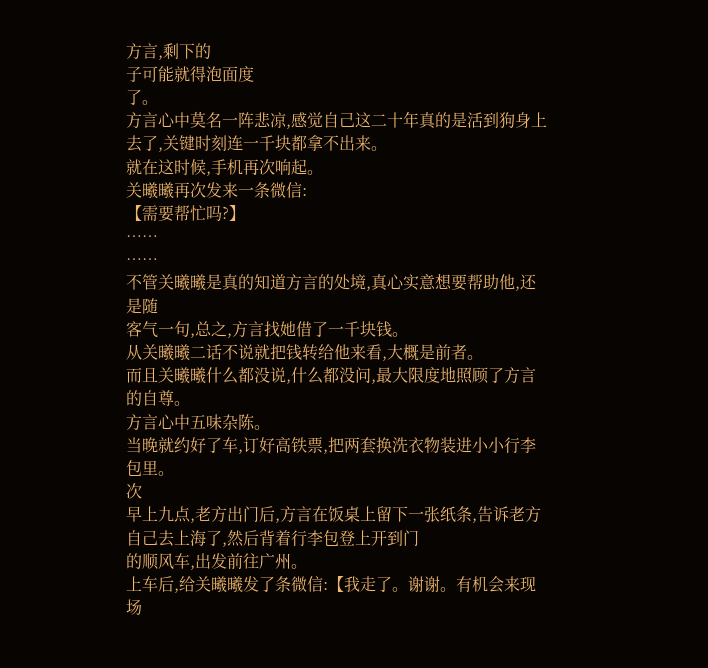方言,剩下的
子可能就得泡面度
了。
方言心中莫名一阵悲凉,感觉自己这二十年真的是活到狗身上去了,关键时刻连一千块都拿不出来。
就在这时候,手机再次响起。
关曦曦再次发来一条微信:
【需要帮忙吗?】
……
……
不管关曦曦是真的知道方言的处境,真心实意想要帮助他,还是随
客气一句,总之,方言找她借了一千块钱。
从关曦曦二话不说就把钱转给他来看,大概是前者。
而且关曦曦什么都没说,什么都没问,最大限度地照顾了方言的自尊。
方言心中五味杂陈。
当晚就约好了车,订好高铁票,把两套换洗衣物装进小小行李包里。
次
早上九点,老方出门后,方言在饭桌上留下一张纸条,告诉老方自己去上海了,然后背着行李包登上开到门
的顺风车,出发前往广州。
上车后,给关曦曦发了条微信:【我走了。谢谢。有机会来现场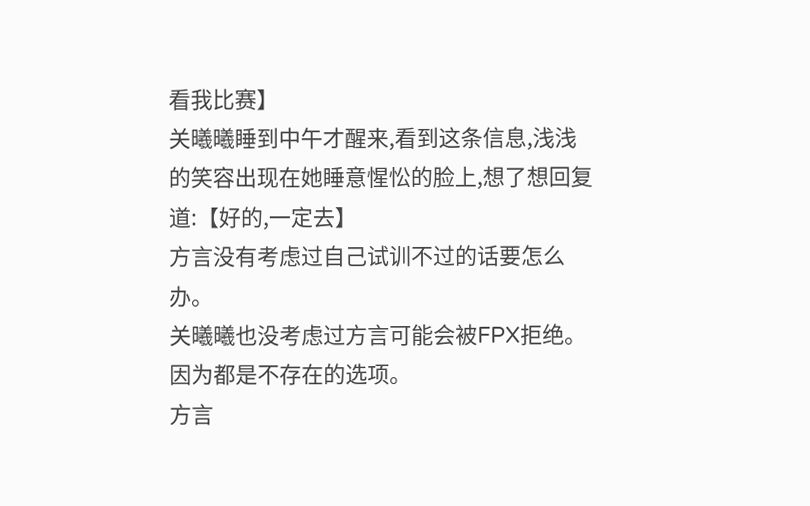看我比赛】
关曦曦睡到中午才醒来,看到这条信息,浅浅的笑容出现在她睡意惺忪的脸上,想了想回复道:【好的,一定去】
方言没有考虑过自己试训不过的话要怎么办。
关曦曦也没考虑过方言可能会被FPX拒绝。
因为都是不存在的选项。
方言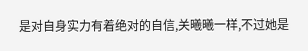是对自身实力有着绝对的自信,关曦曦一样,不过她是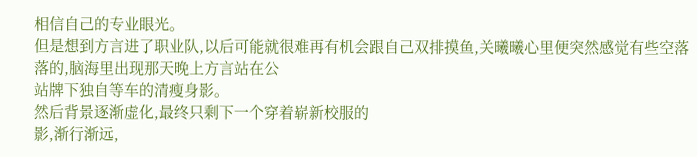相信自己的专业眼光。
但是想到方言进了职业队,以后可能就很难再有机会跟自己双排摸鱼,关曦曦心里便突然感觉有些空落落的,脑海里出现那天晚上方言站在公
站牌下独自等车的清瘦身影。
然后背景逐渐虚化,最终只剩下一个穿着崭新校服的
影,渐行渐远,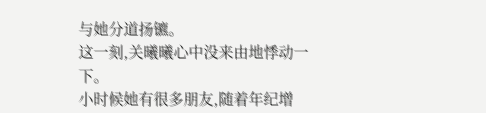与她分道扬镳。
这一刻,关曦曦心中没来由地悸动一下。
小时候她有很多朋友,随着年纪增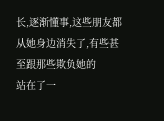长,逐渐懂事,这些朋友都从她身边消失了,有些甚至跟那些欺负她的
站在了一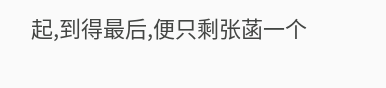起,到得最后,便只剩张菡一个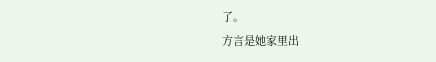了。
方言是她家里出